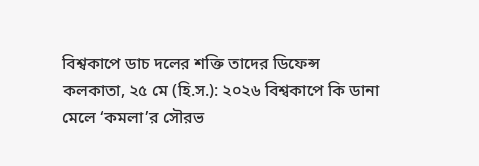বিশ্বকাপে ডাচ দলের শক্তি তাদের ডিফেন্স
কলকাতা, ২৫ মে (হি.স.): ২০২৬ বিশ্বকাপে কি ডানা মেলে ‘কমলা’র সৌরভ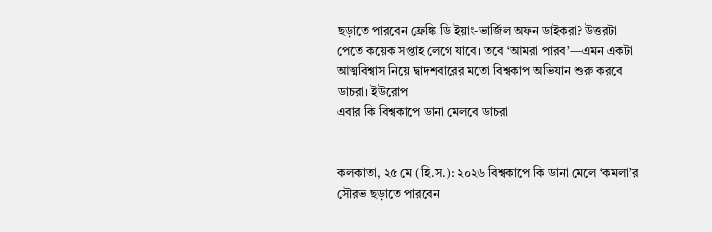ছড়াতে পারবেন ফ্রেঙ্কি ডি ইয়াং-ভার্জিল অফন ডাইকরা? উত্তরটা পেতে কয়েক সপ্তাহ লেগে যাবে। তবে ‘আমরা পারব’—এমন একটা আত্মবিশ্বাস নিয়ে দ্বাদশবারের মতো বিশ্বকাপ অভিযান শুরু করবে ডাচরা। ইউরোপ
এবার কি বিশ্বকাপে ডানা মেলবে ডাচরা


কলকাতা, ২৫ মে (হি.স.): ২০২৬ বিশ্বকাপে কি ডানা মেলে ‘কমলা’র সৌরভ ছড়াতে পারবেন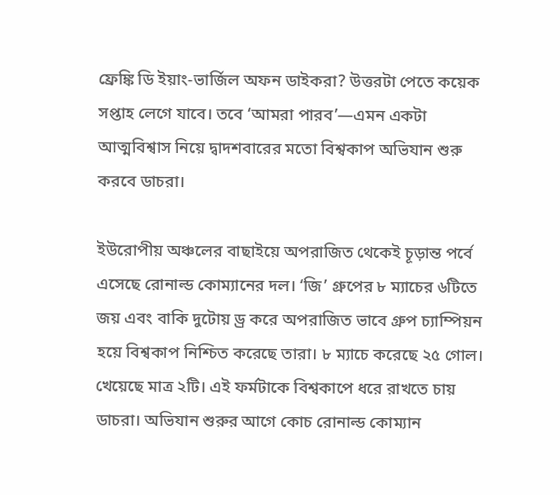ফ্রেঙ্কি ডি ইয়াং-ভার্জিল অফন ডাইকরা? উত্তরটা পেতে কয়েক সপ্তাহ লেগে যাবে। তবে ‘আমরা পারব’—এমন একটা আত্মবিশ্বাস নিয়ে দ্বাদশবারের মতো বিশ্বকাপ অভিযান শুরু করবে ডাচরা।

ইউরোপীয় অঞ্চলের বাছাইয়ে অপরাজিত থেকেই চূড়ান্ত পর্বে এসেছে রোনাল্ড কোম্যানের দল। ‘জি’ গ্রুপের ৮ ম্যাচের ৬টিতে জয় এবং বাকি দুটোয় ড্র করে অপরাজিত ভাবে গ্রুপ চ্যাম্পিয়ন হয়ে বিশ্বকাপ নিশ্চিত করেছে তারা। ৮ ম্যাচে করেছে ২৫ গোল। খেয়েছে মাত্র ২টি। এই ফর্মটাকে বিশ্বকাপে ধরে রাখতে চায় ডাচরা। অভিযান শুরুর আগে কোচ রোনাল্ড কোম্যান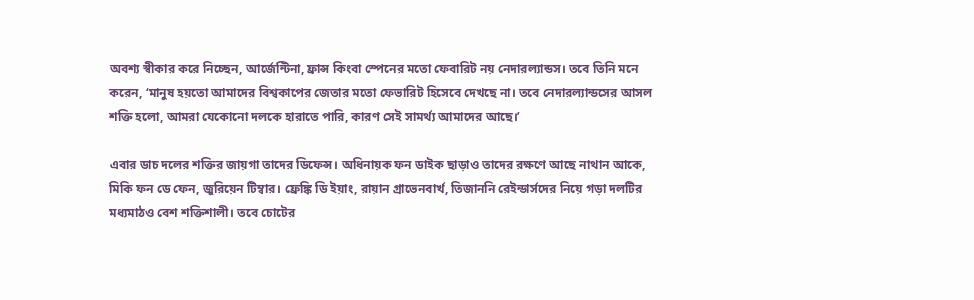অবশ্য স্বীকার করে নিচ্ছেন, আর্জেন্টিনা, ফ্রান্স কিংবা স্পেনের মতো ফেবারিট নয় নেদারল্যান্ডস। তবে তিনি মনে করেন, ‘মানুষ হয়তো আমাদের বিশ্বকাপের জেতার মতো ফেভারিট হিসেবে দেখছে না। তবে নেদারল্যান্ডসের আসল শক্তি হলো, আমরা যেকোনো দলকে হারাতে পারি, কারণ সেই সামর্থ্য আমাদের আছে।’

এবার ডাচ দলের শক্তির জায়গা তাদের ডিফেন্স। অধিনায়ক ফন ডাইক ছাড়াও তাদের রক্ষণে আছে নাথান আকে, মিকি ফন ডে ফেন, জুরিয়েন টিম্বার। ফ্রেঙ্কি ডি ইয়াং, রায়ান গ্রাভেনবার্খ, তিজাননি রেইন্ডার্সদের নিয়ে গড়া দলটির মধ্যমাঠও বেশ শক্তিশালী। তবে চোটের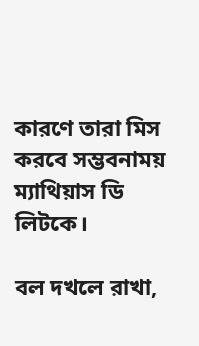কারণে তারা মিস করবে সম্ভবনাময় ম্যাথিয়াস ডি লিটকে।

বল দখলে রাখা,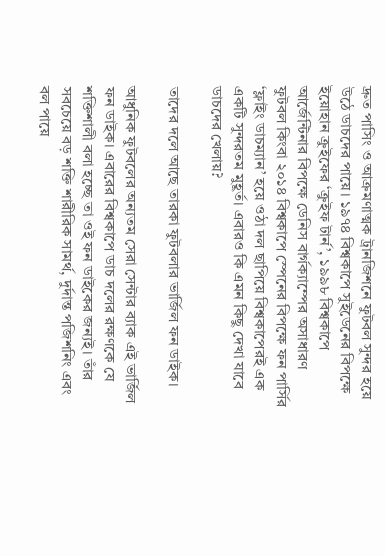দ্রুত পাসিং ও আক্রমণাত্মক ট্রানজিশনে ফুটবল সুন্দর হয়ে উঠে ডাচদের পায়ে। ১৯৭৪ বিশ্বকাপে সুইডেনের বিপক্ষে ইয়োহান ক্রুইফের ‘ক্রুইফ টার্ন’, ১৯৯৮ বিশ্বকাপে আর্জেন্টিনার বিপক্ষে ডেনিস বার্গক্যাম্পের অসাধারণ ফুটবল কিংবা ২০১৪ বিশ্বকাপে স্পেনের বিপক্ষে ফন পার্সির ‘ফ্লাইং ডাচম্যান’ হয়ে ওঠা দল ছাপিয়ে বিশ্বকাপেরই এক একটি সুন্দরতম মুহূর্ত। এবারও কি এমন কিছু দেখা যাবে ডাচদের খেলায়?

তাদের দলে আছে তারকা ফুটবলার ভার্জিল ফন ডাইক।

আধুনিক ফুটবলের অন্যতম সেরা সেন্টার ব্যাক এই ভার্জিল ফন ডাইক। এবারের বিশ্বকাপে ডাচ দলের রক্ষণকে যে শক্তিশালী বলা হচ্ছে তা ওই ফন ডাইকের জন্যই। তাঁর সবচেয়ে বড় শক্তি শারীরিক সামর্থ, দুর্দান্ত পজিশনিং এবং বল পায়ে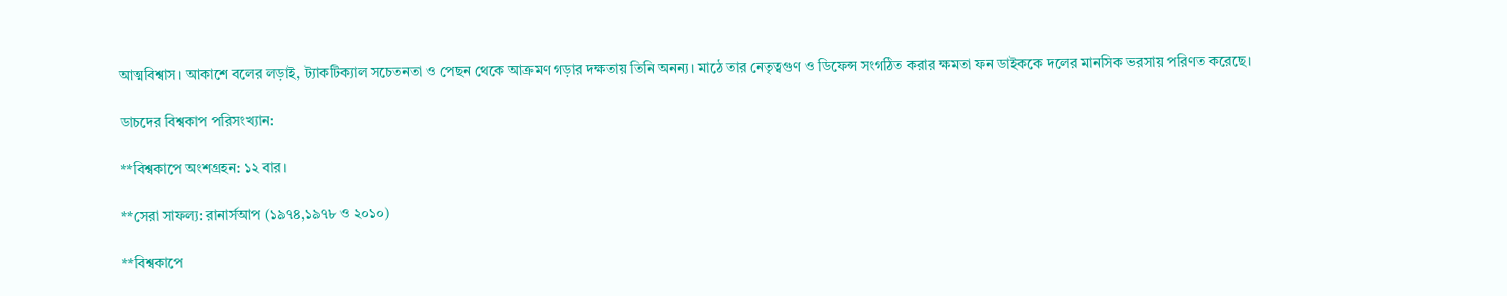আত্মবিশ্বাস। আকাশে বলের লড়াই, ট্যাকটিক্যাল সচেতনতা ও পেছন থেকে আক্রমণ গড়ার দক্ষতায় তিনি অনন্য। মাঠে তার নেতৃত্বগুণ ও ডিফেন্স সংগঠিত করার ক্ষমতা ফন ডাইককে দলের মানসিক ভরসায় পরিণত করেছে।

ডাচদের বিশ্বকাপ পরিসংখ্যান:

**বিশ্বকাপে অংশগ্রহন: ১২ বার।

**সেরা সাফল্য: রানার্সআপ (১৯৭৪,১৯৭৮ ও ২০১০)

**বিশ্বকাপে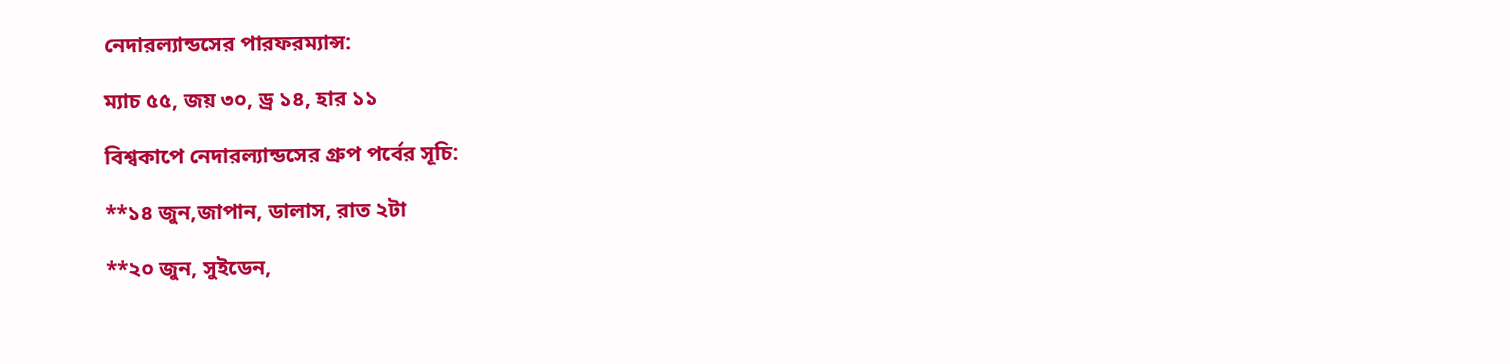নেদারল্যান্ডসের পারফরম্যান্স:

ম্যাচ ৫৫, জয় ৩০, ড্র ১৪, হার ১১

বিশ্বকাপে নেদারল্যান্ডসের গ্রুপ পর্বের সূচি:

**১৪ জুন,জাপান, ডালাস, রাত ২টা

**২০ জুন, সুইডেন,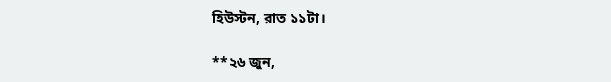হিউস্টন, রাত ১১টা।

**২৬ জুন,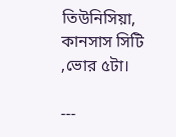তিউনিসিয়া, কানসাস সিটি ,ভোর ৫টা।

---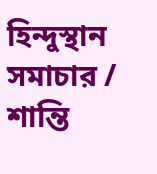হিন্দুস্থান সমাচার / শান্তি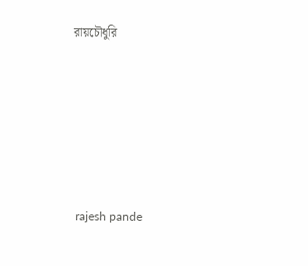রায়চৌধুরি






 rajesh pande